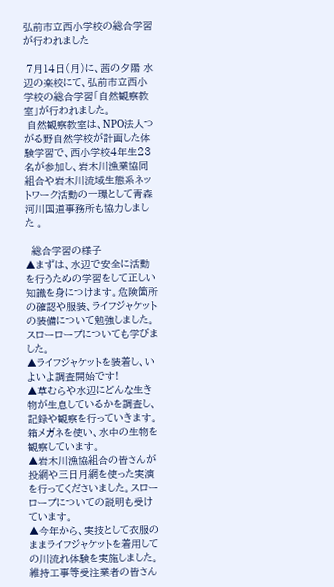弘前市立西小学校の総合学習が行われました

 7月14日(月)に、茜の夕陽 水辺の楽校にて、弘前市立西小学校の総合学習「自然観察教室」が行われました。
 自然観察教室は、NPO法人つがる野自然学校が計画した体験学習で、西小学校4年生23名が参加し、岩木川漁業協同組合や岩木川流域生態系ネットワーク活動の一環として青森河川国道事務所も協力しました 。

  総合学習の様子
▲まずは、水辺で安全に活動を行うための学習をして正しい知識を身につけます。危険箇所の確認や服装、ライフジャケットの装備について勉強しました。スローロープについても学びました。
▲ライフジャケットを装着し、いよいよ調査開始です!
▲草むらや水辺にどんな生き物が生息しているかを調査し、記録や観察を行っていきます。箱メガネを使い、水中の生物を観察しています。
▲岩木川漁協組合の皆さんが投網や三日月網を使った実演を行ってくださいました。スローロープについての説明も受けています。
▲今年から、実技として衣服のままライフジャケットを着用しての川流れ体験を実施しました。維持工事等受注業者の皆さん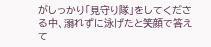がしっかり「見守り隊」をしてくださる中、溺れずに泳げたと笑顔で答えて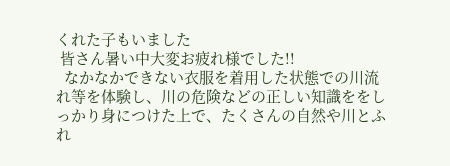くれた子もいました
 皆さん暑い中大変お疲れ様でした!!
  なかなかできない衣服を着用した状態での川流れ等を体験し、川の危険などの正しい知識ををしっかり身につけた上で、たくさんの自然や川とふれ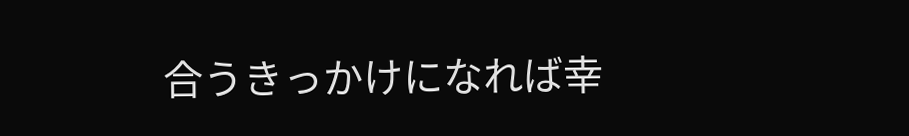合うきっかけになれば幸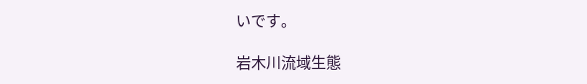いです。

岩木川流域生態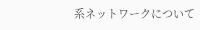系ネットワークについて